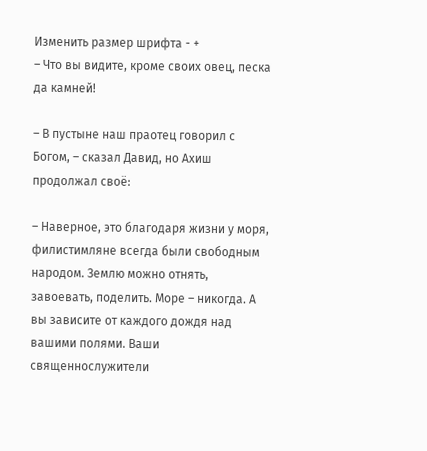Изменить размер шрифта - +
– Что вы видите, кроме своих овец, песка да камней!

– В пустыне наш праотец говорил с Богом, – сказал Давид, но Ахиш продолжал своё:

– Наверное, это благодаря жизни у моря, филистимляне всегда были свободным народом. Землю можно отнять, завоевать, поделить. Море – никогда. А вы зависите от каждого дождя над вашими полями. Ваши священнослужители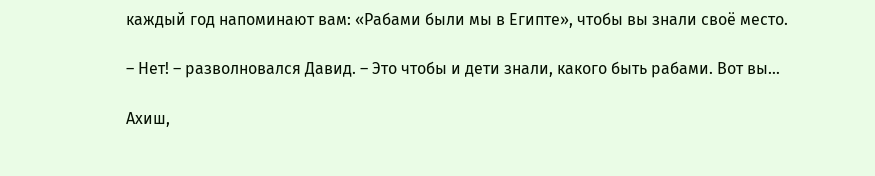каждый год напоминают вам: «Рабами были мы в Египте», чтобы вы знали своё место.

– Нет! – разволновался Давид. – Это чтобы и дети знали, какого быть рабами. Вот вы…

Ахиш,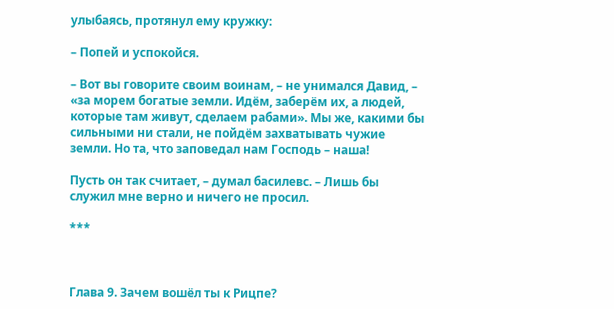улыбаясь, протянул ему кружку:

– Попей и успокойся.

– Вот вы говорите своим воинам, – не унимался Давид, – «за морем богатые земли. Идём, заберём их, а людей, которые там живут, сделаем рабами». Мы же, какими бы сильными ни стали, не пойдём захватывать чужие земли. Но та, что заповедал нам Господь – наша!

Пусть он так считает, – думал басилевс. – Лишь бы служил мне верно и ничего не просил.

***



Глава 9. Зачем вошёл ты к Рицпе?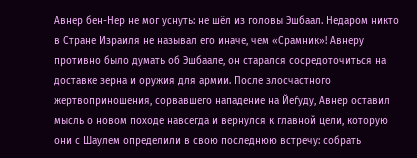Авнер бен-Нер не мог уснуть: не шёл из головы Эшбаал. Недаром никто в Стране Израиля не называл его иначе, чем «Срамник»! Авнеру противно было думать об Эшбаале, он старался сосредоточиться на доставке зерна и оружия для армии. После злосчастного жертвоприношения, сорвавшего нападение на Йеѓуду, Авнер оставил мысль о новом походе навсегда и вернулся к главной цели, которую они с Шаулем определили в свою последнюю встречу: собрать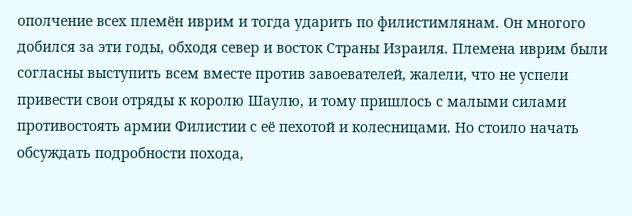ополчение всех племён иврим и тогда ударить по филистимлянам. Он многого добился за эти годы, обходя север и восток Страны Израиля. Племена иврим были согласны выступить всем вместе против завоевателей, жалели, что не успели привести свои отряды к королю Шаулю, и тому пришлось с малыми силами противостоять армии Филистии с её пехотой и колесницами. Но стоило начать обсуждать подробности похода,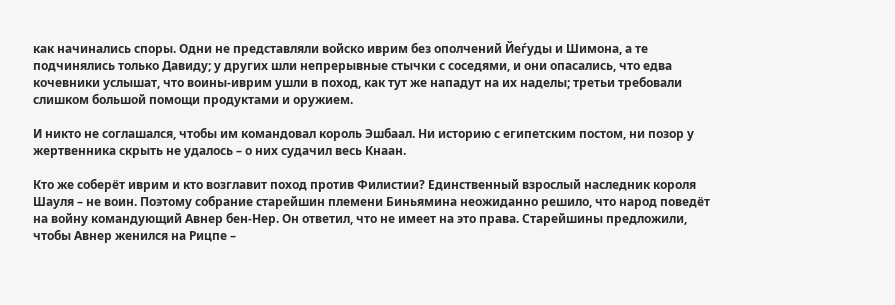как начинались споры. Одни не представляли войско иврим без ополчений Йеѓуды и Шимона, а те подчинялись только Давиду; у других шли непрерывные стычки с соседями, и они опасались, что едва кочевники услышат, что воины-иврим ушли в поход, как тут же нападут на их наделы; третьи требовали слишком большой помощи продуктами и оружием.

И никто не соглашался, чтобы им командовал король Эшбаал. Ни историю с египетским постом, ни позор у жертвенника скрыть не удалось – о них судачил весь Кнаан.

Кто же соберёт иврим и кто возглавит поход против Филистии? Единственный взрослый наследник короля Шауля – не воин. Поэтому собрание старейшин племени Биньямина неожиданно решило, что народ поведёт на войну командующий Авнер бен-Нер. Он ответил, что не имеет на это права. Старейшины предложили, чтобы Авнер женился на Рицпе –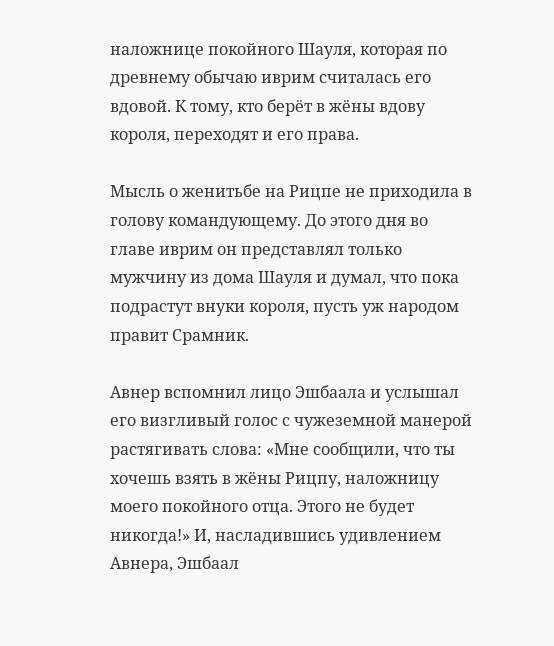наложнице покойного Шауля, которая по древнему обычаю иврим считалась его вдовой. К тому, кто берёт в жёны вдову короля, переходят и его права.

Мысль о женитьбе на Рицпе не приходила в голову командующему. До этого дня во главе иврим он представлял только мужчину из дома Шауля и думал, что пока подрастут внуки короля, пусть уж народом правит Срамник.

Авнер вспомнил лицо Эшбаала и услышал его визгливый голос с чужеземной манерой растягивать слова: «Мне сообщили, что ты хочешь взять в жёны Рицпу, наложницу моего покойного отца. Этого не будет никогда!» И, насладившись удивлением Авнера, Эшбаал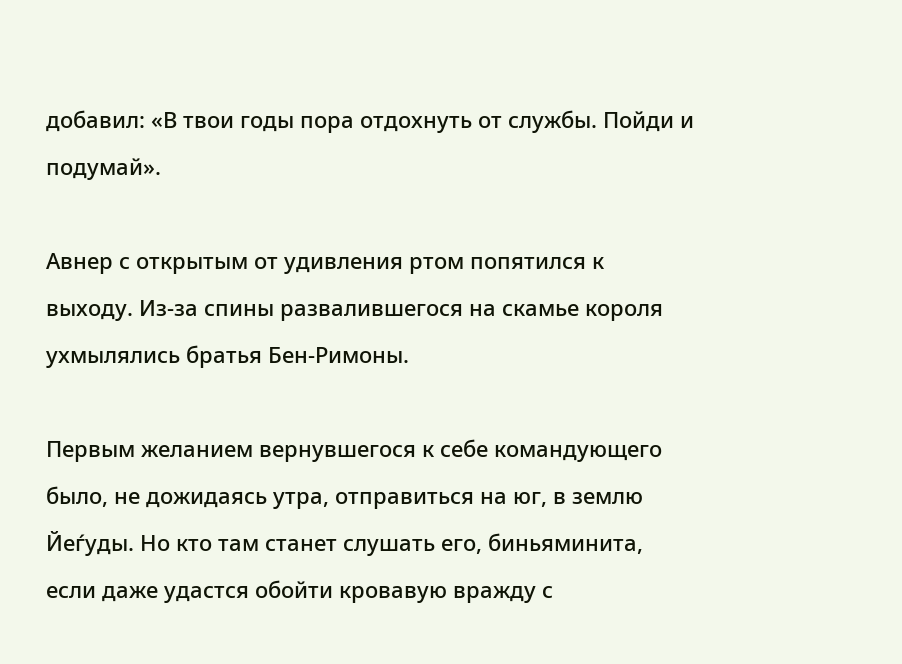добавил: «В твои годы пора отдохнуть от службы. Пойди и подумай».

Авнер с открытым от удивления ртом попятился к выходу. Из-за спины развалившегося на скамье короля ухмылялись братья Бен-Римоны.

Первым желанием вернувшегося к себе командующего было, не дожидаясь утра, отправиться на юг, в землю Йеѓуды. Но кто там станет слушать его, биньяминита, если даже удастся обойти кровавую вражду с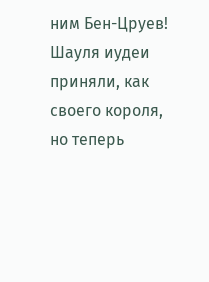ним Бен-Цруев! Шауля иудеи приняли, как своего короля, но теперь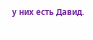у них есть Давид.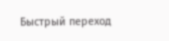Быстрый переход